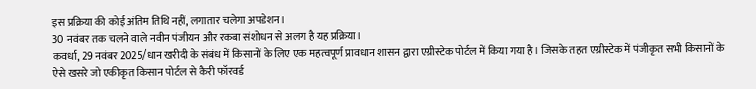इस प्रक्रिया की कोई अंतिम तिथि नहीं, लगातार चलेगा अपडेशन।
30 नवंबर तक चलने वाले नवीन पंजीयन और रकबा संशोधन से अलग है यह प्रक्रिया।
कवर्धा, 29 नवंबर 2025/धान खरीदी के संबंध में किसानों के लिए एक महत्वपूर्ण प्रावधान शासन द्वारा एग्रीस्टेक पोर्टल में किया गया है। जिसके तहत एग्रीस्टेक में पंजीकृत सभी किसानों के ऐसे खसरे जो एकीकृत किसान पोर्टल से कैरी फॉरवर्ड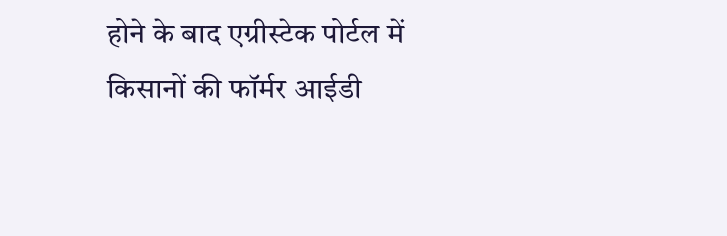होने के बाद एग्रीस्टेक पोर्टल में किसानों की फॉर्मर आईडी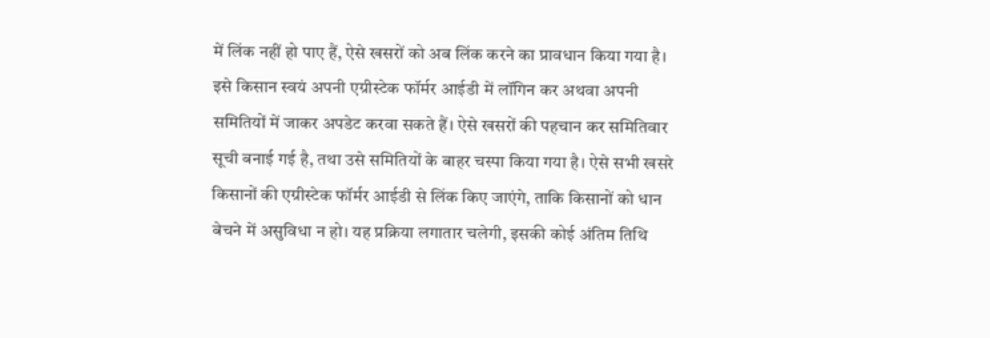में लिंक नहीं हो पाए हैं, ऐसे खसरों को अब लिंक करने का प्रावधान किया गया है। इसे किसान स्वयं अपनी एग्रीस्टेक फॉर्मर आईडी में लॉगिन कर अथवा अपनी समितियों में जाकर अपडेट करवा सकते हैं। ऐसे खसरों की पहचान कर समितिवार सूची बनाई गई है, तथा उसे समितियों के बाहर चस्पा किया गया है। ऐसे सभी खसरे किसानों की एग्रीस्टेक फॉर्मर आईडी से लिंक किए जाएंगे, ताकि किसानों को धान बेचने में असुविधा न हो। यह प्रक्रिया लगातार चलेगी, इसकी कोई अंतिम तिथि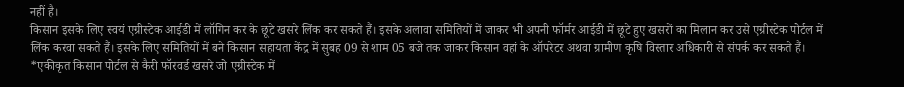नहीं है।
किसान इसके लिए स्वयं एग्रीस्टेक आईडी में लॉगिन कर के छूटे खसरे लिंक कर सकते हैं। इसके अलावा समितियों में जाकर भी अपनी फॉर्मर आईडी में छूटे हुए खसरों का मिलान कर उसे एग्रीस्टेक पोर्टल में लिंक करवा सकते हैं। इसके लिए समितियों में बने किसान सहायता केंद्र में सुबह 09 से शाम 05 बजे तक जाकर किसान वहां के ऑपरेटर अथवा ग्रामीण कृषि विस्तार अधिकारी से संपर्क कर सकते हैं।
*एकीकृत किसान पोर्टल से कैरी फॉरवर्ड खसरे जो एग्रीस्टेक में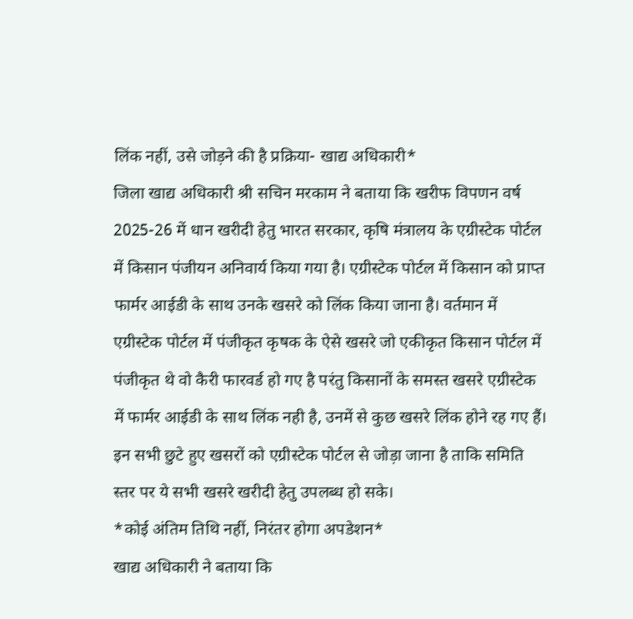लिंक नहीं, उसे जोड़ने की है प्रक्रिया- खाद्य अधिकारी*
जिला खाद्य अधिकारी श्री सचिन मरकाम ने बताया कि खरीफ विपणन वर्ष 2025-26 में धान खरीदी हेतु भारत सरकार, कृषि मंत्रालय के एग्रीस्टेक पोर्टल में किसान पंजीयन अनिवार्य किया गया है। एग्रीस्टेक पोर्टल में किसान को प्राप्त फार्मर आईडी के साथ उनके खसरे को लिंक किया जाना है। वर्तमान में एग्रीस्टेक पोर्टल में पंजीकृत कृषक के ऐसे खसरे जो एकीकृत किसान पोर्टल में पंजीकृत थे वो कैरी फारवर्ड हो गए है परंतु किसानों के समस्त खसरे एग्रीस्टेक में फार्मर आईडी के साथ लिंक नही है, उनमें से कुछ खसरे लिंक होने रह गए हैं। इन सभी छुटे हुए खसरों को एग्रीस्टेक पोर्टल से जोड़ा जाना है ताकि समिति स्तर पर ये सभी खसरे खरीदी हेतु उपलब्ध हो सके।
*कोई अंतिम तिथि नहीं, निरंतर होगा अपडेशन*
खाद्य अधिकारी ने बताया कि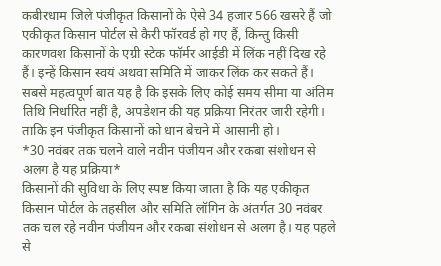कबीरधाम जिले पंजीकृत किसानों के ऐसे 34 हजार 566 खसरे हैं जो एकीकृत किसान पोर्टल से कैरी फॉरवर्ड हो गए हैं, किन्तु किसी कारणवश किसानों के एग्री स्टेक फॉर्मर आईडी में लिंक नहीं दिख रहे हैं। इन्हें किसान स्वयं अथवा समिति में जाकर लिंक कर सकते हैं। सबसे महत्वपूर्ण बात यह है कि इसके लिए कोई समय सीमा या अंतिम तिथि निर्धारित नहीं है, अपडेशन की यह प्रक्रिया निरंतर जारी रहेगी। ताकि इन पंजीकृत किसानों को धान बेचने में आसानी हो।
*30 नवंबर तक चलने वाले नवीन पंजीयन और रकबा संशोधन से अलग है यह प्रक्रिया*
किसानों की सुविधा के लिए स्पष्ट किया जाता है कि यह एकीकृत किसान पोर्टल के तहसील और समिति लॉगिन के अंतर्गत 30 नवंबर तक चल रहे नवीन पंजीयन और रकबा संशोधन से अलग है। यह पहले से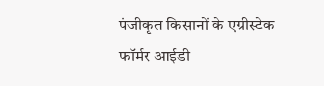पंजीकृत किसानों के एग्रीस्टेक फॉर्मर आईडी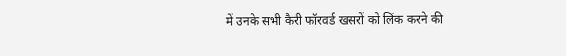में उनके सभी कैरी फॉरवर्ड खसरों को लिंक करने की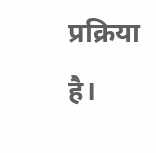प्रक्रिया है।